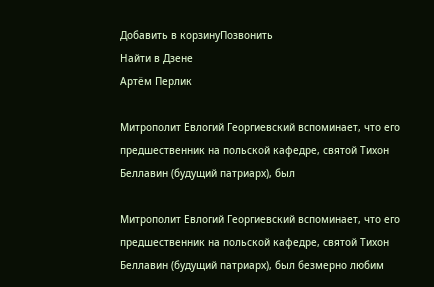Добавить в корзинуПозвонить
Найти в Дзене
Артём Перлик

Митрополит Евлогий Георгиевский вспоминает, что его предшественник на польской кафедре, святой Тихон Беллавин (будущий патриарх), был

Митрополит Евлогий Георгиевский вспоминает, что его предшественник на польской кафедре, святой Тихон Беллавин (будущий патриарх), был безмерно любим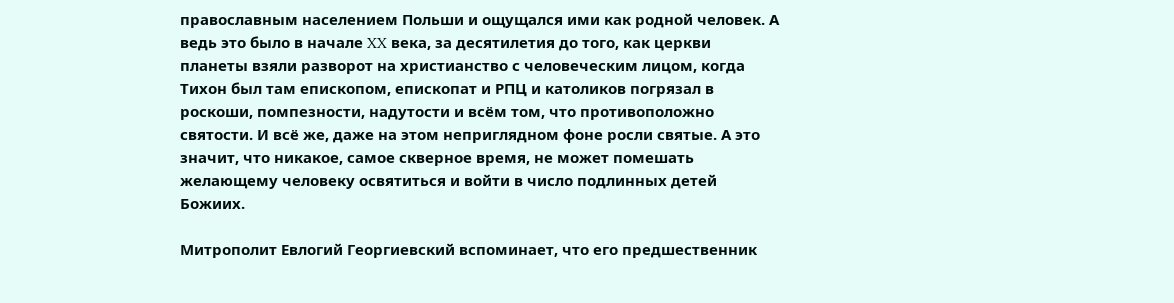православным населением Польши и ощущался ими как родной человек. А ведь это было в начале XX века, за десятилетия до того, как церкви планеты взяли разворот на христианство с человеческим лицом, когда Тихон был там епископом, епископат и РПЦ и католиков погрязал в роскоши, помпезности, надутости и всём том, что противоположно святости. И всё же, даже на этом неприглядном фоне росли святые. А это значит, что никакое, самое скверное время, не может помешать желающему человеку освятиться и войти в число подлинных детей Божиих.

Митрополит Евлогий Георгиевский вспоминает, что его предшественник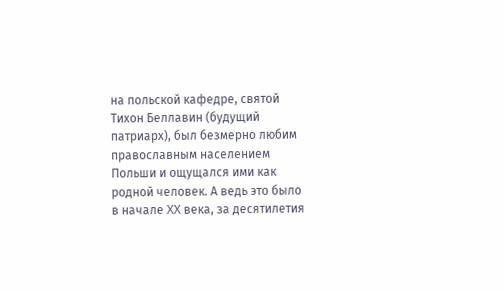на польской кафедре, святой Тихон Беллавин (будущий патриарх), был безмерно любим православным населением Польши и ощущался ими как родной человек. А ведь это было в начале XX века, за десятилетия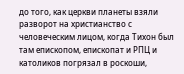до того, как церкви планеты взяли разворот на христианство с человеческим лицом, когда Тихон был там епископом, епископат и РПЦ и католиков погрязал в роскоши,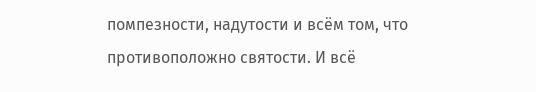помпезности, надутости и всём том, что противоположно святости. И всё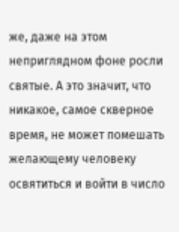же, даже на этом неприглядном фоне росли святые. А это значит, что никакое, самое скверное время, не может помешать желающему человеку освятиться и войти в число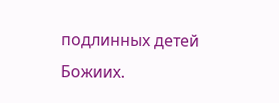подлинных детей Божиих.